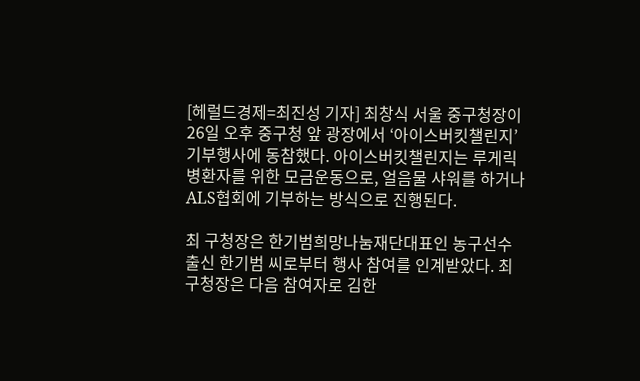[헤럴드경제=최진성 기자] 최창식 서울 중구청장이 26일 오후 중구청 앞 광장에서 ‘아이스버킷챌린지’ 기부행사에 동참했다. 아이스버킷챌린지는 루게릭병환자를 위한 모금운동으로, 얼음물 샤워를 하거나 ALS협회에 기부하는 방식으로 진행된다.

최 구청장은 한기범희망나눔재단대표인 농구선수 출신 한기범 씨로부터 행사 참여를 인계받았다. 최 구청장은 다음 참여자로 김한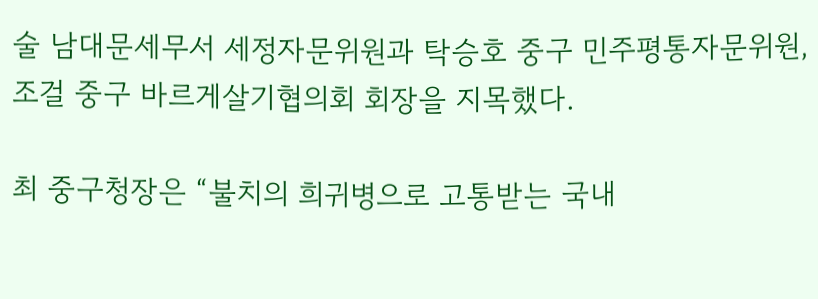술 남대문세무서 세정자문위원과 탁승호 중구 민주평통자문위원, 조걸 중구 바르게살기협의회 회장을 지목했다.

최 중구청장은 “불치의 희귀병으로 고통받는 국내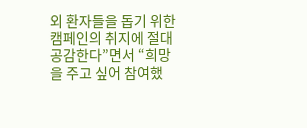외 환자들을 돕기 위한 캠페인의 취지에 절대 공감한다”면서 “희망을 주고 싶어 참여했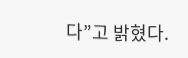다”고 밝혔다.